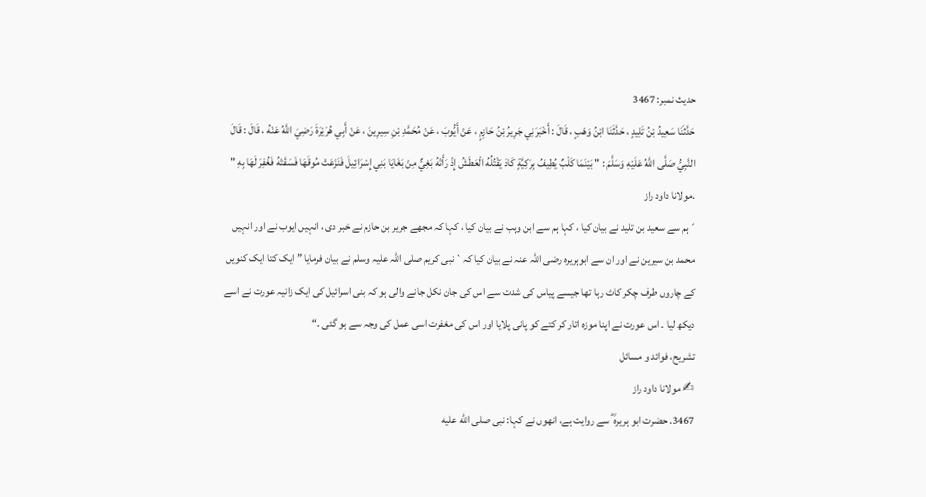حدیث نمبر: 3467
حَدَّثَنَا سَعِيدُ بْنُ تَلِيدٍ ، حَدَّثَنَا ابْنُ وَهْبٍ ، قَالَ : أَخْبَرَنِي جَرِيرُ بْنُ حَازِمٍ ، عَنْ أَيُّوبَ ، عَنْ مُحَمَّدِ بْنِ سِيرِينَ ، عَنْ أَبِي هُرَيْرَةَ رَضِيَ اللَّهُ عَنْهُ ، قَالَ : قَالَ النَّبِيُّ صَلَّى اللَّهُ عَلَيْهِ وَسَلَّمَ : " بَيْنَمَا كَلْبٌ يُطِيفُ بِرَكِيَّةٍ كَادَ يَقْتُلُهُ الْعَطَشُ إِذْ رَأَتْهُ بَغِيٌّ مِنْ بَغَايَا بَنِي إِسْرَائِيلَ فَنَزَعَتْ مُوقَهَا فَسَقَتْهُ فَغُفِرَ لَهَا بِهِ " .مولانا داود راز
´ہم سے سعید بن تلید نے بیان کیا ، کہا ہم سے ابن وہب نے بیان کیا ، کہا کہ مجھے جریر بن حازم نے خبر دی ، انہیں ایوب نے اور انہیں محمد بن سیرین نے اور ان سے ابوہریرہ رضی اللہ عنہ نے بیان کیا کہ` نبی کریم صلی اللہ علیہ وسلم نے بیان فرمایا ” ایک کتا ایک کنویں کے چاروں طرف چکر کاٹ رہا تھا جیسے پیاس کی شدت سے اس کی جان نکل جانے والی ہو کہ بنی اسرائیل کی ایک زانیہ عورت نے اسے دیکھ لیا ۔ اس عورت نے اپنا موزہ اتار کر کتے کو پانی پلایا اور اس کی مغفرت اسی عمل کی وجہ سے ہو گئی ۔“
تشریح، فوائد و مسائل
✍ مولانا داود راز
3467. حضرت ابو ہریرہ ؓ سے روایت ہے، انھوں نے کہا: نبی صلى الله عليه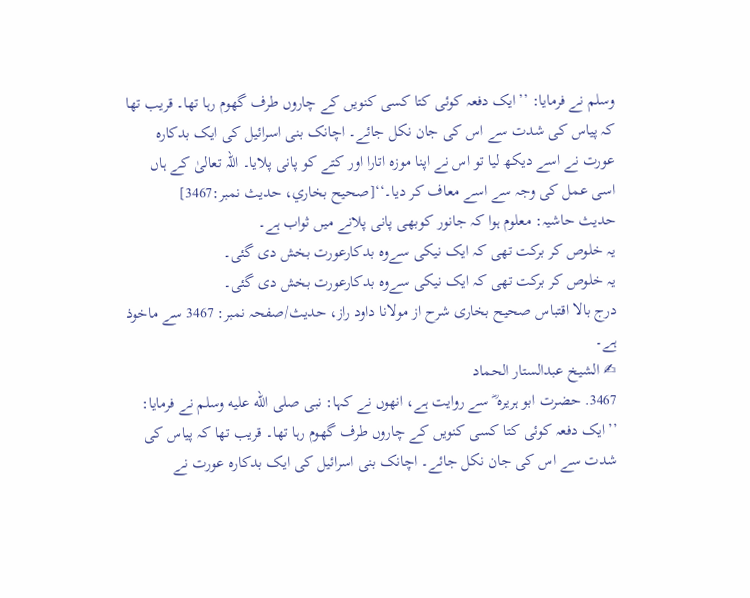وسلم نے فرمایا: ’’ایک دفعہ کوئی کتا کسی کنویں کے چاروں طرف گھوم رہا تھا۔ قریب تھا کہ پیاس کی شدت سے اس کی جان نکل جائے۔ اچانک بنی اسرائیل کی ایک بدکارہ عورت نے اسے دیکھ لیا تو اس نے اپنا موزہ اتارا اور کتے کو پانی پلایا۔ اللہ تعالیٰ کے ہاں اسی عمل کی وجہ سے اسے معاف کر دیا۔‘‘[صحيح بخاري، حديث نمبر:3467]
حدیث حاشیہ: معلوم ہوا کہ جانور کوبھی پانی پلانے میں ثواب ہے۔
یہ خلوص کر برکت تھی کہ ایک نیکی سےوہ بدکارعورت بخش دی گئی۔
یہ خلوص کر برکت تھی کہ ایک نیکی سےوہ بدکارعورت بخش دی گئی۔
درج بالا اقتباس صحیح بخاری شرح از مولانا داود راز، حدیث/صفحہ نمبر: 3467 سے ماخوذ ہے۔
✍ الشیخ عبدالستار الحماد
3467. حضرت ابو ہریرہ ؓ سے روایت ہے، انھوں نے کہا: نبی صلى الله عليه وسلم نے فرمایا: ’’ایک دفعہ کوئی کتا کسی کنویں کے چاروں طرف گھوم رہا تھا۔ قریب تھا کہ پیاس کی شدت سے اس کی جان نکل جائے۔ اچانک بنی اسرائیل کی ایک بدکارہ عورت نے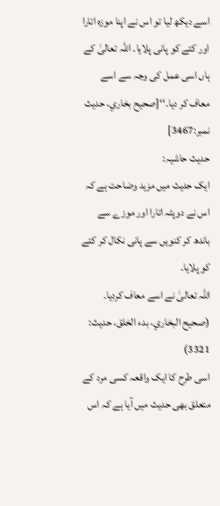اسے دیکھ لیا تو اس نے اپنا موزہ اتارا اور کتے کو پانی پلایا۔ اللہ تعالیٰ کے ہاں اسی عمل کی وجہ سے اسے معاف کر دیا۔‘‘[صحيح بخاري، حديث نمبر:3467]
حدیث حاشیہ:
ایک حدیث میں مزید وضاحت ہے کہ اس نے دوپٹہ اتارا اور موزے سے باندھ کر کنویں سے پانی نکال کر کتے کو پلایا۔
اللہ تعالیٰ نے اسے معاف کردیا۔
(صحیح البخاري، بدء الخلق، حدیث: 3321)
اسی طرح کا ایک واقعہ کسی مرد کے متعلق بھی حدیث میں آیا ہے کہ اس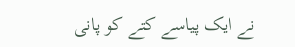نے ایک پیاسے کتے کو پانی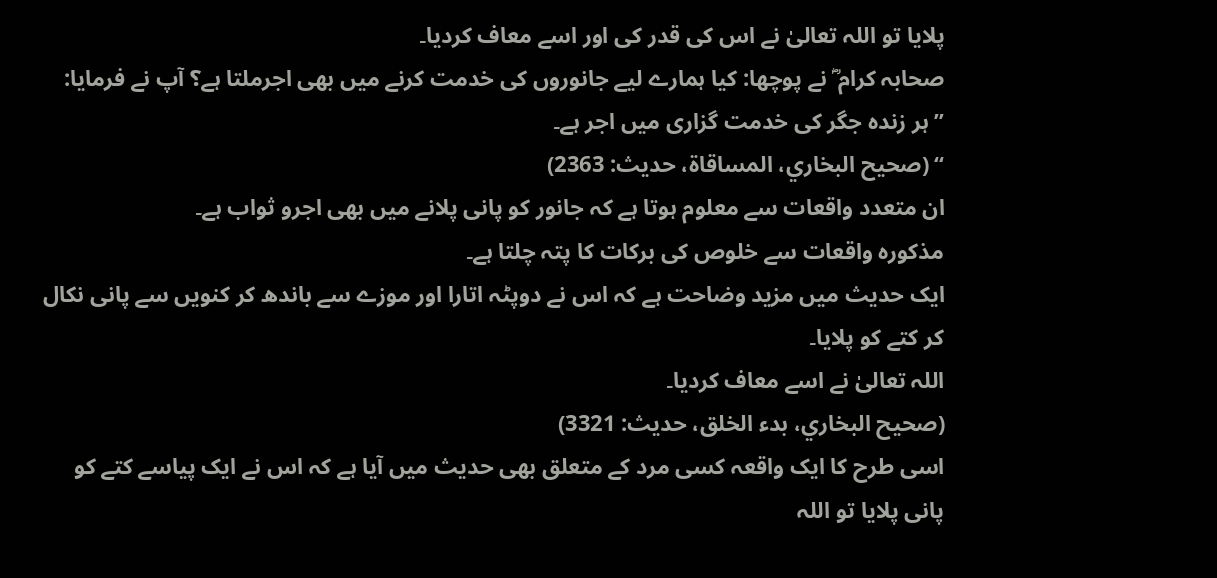پلایا تو اللہ تعالیٰ نے اس کی قدر کی اور اسے معاف کردیا۔
صحابہ کرام ؓ نے پوچھا: کیا ہمارے لیے جانوروں کی خدمت کرنے میں بھی اجرملتا ہے؟ آپ نے فرمایا: ’’ہر زندہ جگر کی خدمت گزاری میں اجر ہے۔
‘‘ (صحیح البخاري، المساقاة، حدیث: 2363)
ان متعدد واقعات سے معلوم ہوتا ہے کہ جانور کو پانی پلانے میں بھی اجرو ثواب ہے۔
مذکورہ واقعات سے خلوص کی برکات کا پتہ چلتا ہے۔
ایک حدیث میں مزید وضاحت ہے کہ اس نے دوپٹہ اتارا اور موزے سے باندھ کر کنویں سے پانی نکال کر کتے کو پلایا۔
اللہ تعالیٰ نے اسے معاف کردیا۔
(صحیح البخاري، بدء الخلق، حدیث: 3321)
اسی طرح کا ایک واقعہ کسی مرد کے متعلق بھی حدیث میں آیا ہے کہ اس نے ایک پیاسے کتے کو پانی پلایا تو اللہ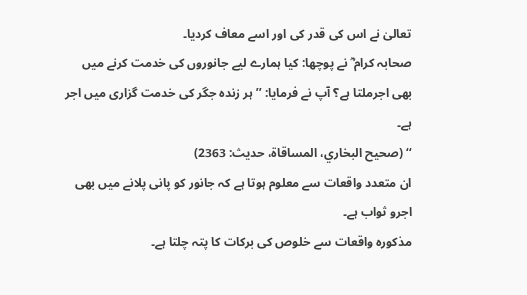تعالیٰ نے اس کی قدر کی اور اسے معاف کردیا۔
صحابہ کرام ؓ نے پوچھا: کیا ہمارے لیے جانوروں کی خدمت کرنے میں بھی اجرملتا ہے؟ آپ نے فرمایا: ’’ہر زندہ جگر کی خدمت گزاری میں اجر ہے۔
‘‘ (صحیح البخاري، المساقاة، حدیث: 2363)
ان متعدد واقعات سے معلوم ہوتا ہے کہ جانور کو پانی پلانے میں بھی اجرو ثواب ہے۔
مذکورہ واقعات سے خلوص کی برکات کا پتہ چلتا ہے۔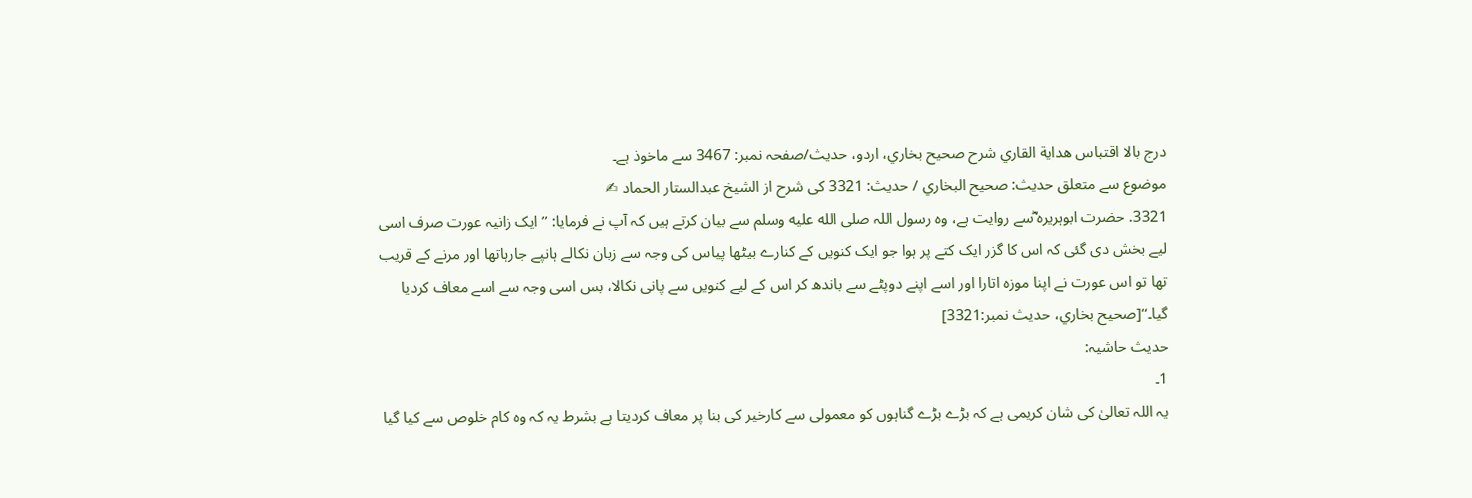درج بالا اقتباس هداية القاري شرح صحيح بخاري، اردو، حدیث/صفحہ نمبر: 3467 سے ماخوذ ہے۔
موضوع سے متعلق حدیث: صحيح البخاري / حدیث: 3321 کی شرح از الشیخ عبدالستار الحماد ✍
3321. حضرت ابوہریرہ ؓسے روایت ہے، وہ رسول اللہ صلى الله عليه وسلم سے بیان کرتے ہیں کہ آپ نے فرمایا: ’’ایک زانیہ عورت صرف اسی لیے بخش دی گئی کہ اس کا گزر ایک کتے پر ہوا جو ایک کنویں کے کنارے بیٹھا پیاس کی وجہ سے زبان نکالے ہانپے جارہاتھا اور مرنے کے قریب تھا تو اس عورت نے اپنا موزہ اتارا اور اسے اپنے دوپٹے سے باندھ کر اس کے لیے کنویں سے پانی نکالا، بس اسی وجہ سے اسے معاف کردیا گیا۔‘‘[صحيح بخاري، حديث نمبر:3321]
حدیث حاشیہ:
1۔
یہ اللہ تعالیٰ کی شان کریمی ہے کہ بڑے بڑے گناہوں کو معمولی سے کارخیر کی بنا پر معاف کردیتا ہے بشرط یہ کہ وہ کام خلوص سے کیا گیا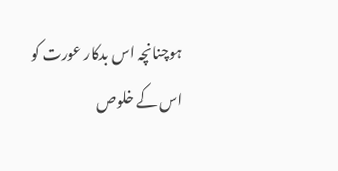ہوچنانچہ اس بدکار عورت کو اس کے خلوص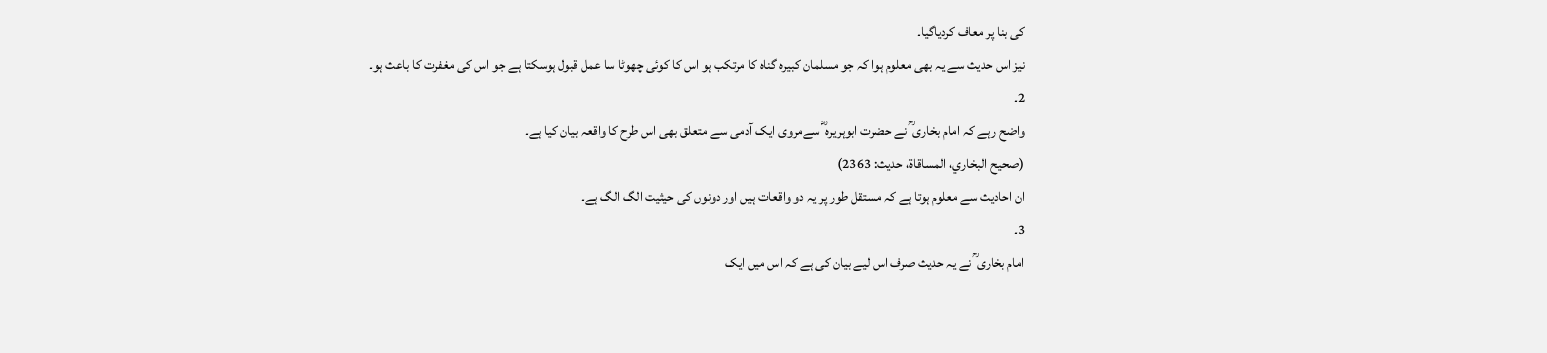کی بنا پر معاف کردیاگیا۔
نیز اس حدیث سے یہ بھی معلوم ہوا کہ جو مسلمان کبیرہ گناہ کا مرتکب ہو اس کا کوئی چھوٹا سا عمل قبول ہوسکتا ہے جو اس کی مغفرت کا باعث ہو۔
2۔
واضح رہے کہ امام بخاری ؒ نے حضرت ابوہریرہ ؓ سےمروی ایک آدمی سے متعلق بھی اس طرح کا واقعہ بیان کیا ہے۔
(صحیح البخاري، المساقاة، حدیث: 2363)
ان احادیث سے معلوم ہوتا ہے کہ مستقل طور پر یہ دو واقعات ہیں اور دونوں کی حیثیت الگ الگ ہے۔
3۔
امام بخاری ؒ نے یہ حدیث صرف اس لیے بیان کی ہے کہ اس میں ایک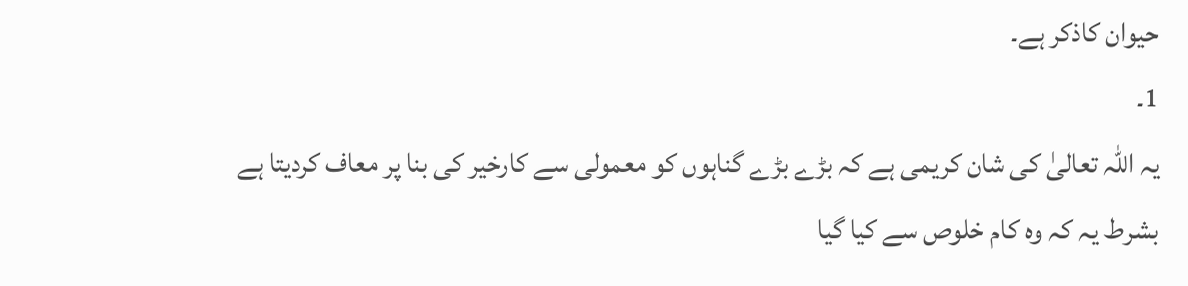حیوان کاذکر ہے۔
1۔
یہ اللہ تعالیٰ کی شان کریمی ہے کہ بڑے بڑے گناہوں کو معمولی سے کارخیر کی بنا پر معاف کردیتا ہے بشرط یہ کہ وہ کام خلوص سے کیا گیا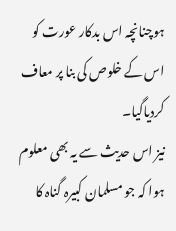ہوچنانچہ اس بدکار عورت کو اس کے خلوص کی بنا پر معاف کردیاگیا۔
نیز اس حدیث سے یہ بھی معلوم ہوا کہ جو مسلمان کبیرہ گناہ کا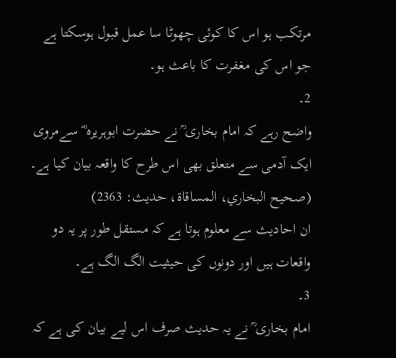مرتکب ہو اس کا کوئی چھوٹا سا عمل قبول ہوسکتا ہے جو اس کی مغفرت کا باعث ہو۔
2۔
واضح رہے کہ امام بخاری ؒ نے حضرت ابوہریرہ ؓ سےمروی ایک آدمی سے متعلق بھی اس طرح کا واقعہ بیان کیا ہے۔
(صحیح البخاري، المساقاة، حدیث: 2363)
ان احادیث سے معلوم ہوتا ہے کہ مستقل طور پر یہ دو واقعات ہیں اور دونوں کی حیثیت الگ الگ ہے۔
3۔
امام بخاری ؒ نے یہ حدیث صرف اس لیے بیان کی ہے کہ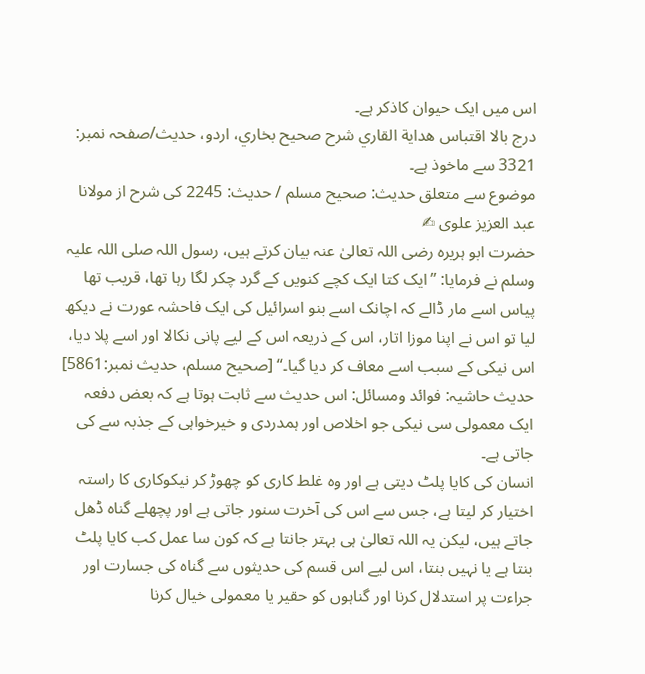اس میں ایک حیوان کاذکر ہے۔
درج بالا اقتباس هداية القاري شرح صحيح بخاري، اردو، حدیث/صفحہ نمبر: 3321 سے ماخوذ ہے۔
موضوع سے متعلق حدیث: صحيح مسلم / حدیث: 2245 کی شرح از مولانا عبد العزیز علوی ✍
حضرت ابو ہریرہ رضی اللہ تعالیٰ عنہ بیان کرتے ہیں، رسول اللہ صلی اللہ علیہ وسلم نے فرمایا: ’’ایک کتا ایک کچے کنویں کے گرد چکر لگا رہا تھا، قریب تھا پیاس اسے مار ڈالے کہ اچانک اسے بنو اسرائیل کی ایک فاحشہ عورت نے دیکھ لیا تو اس نے اپنا موزا اتار، اس کے ذریعہ اس کے لیے پانی نکالا اور اسے پلا دیا، اس نیکی کے سبب اسے معاف کر دیا گیا۔‘‘ [صحيح مسلم، حديث نمبر:5861]
حدیث حاشیہ: فوائد ومسائل: اس حدیث سے ثابت ہوتا ہے کہ بعض دفعہ ایک معمولی سی نیکی جو اخلاص اور ہمدردی و خیرخواہی کے جذبہ سے کی جاتی ہے۔
انسان کی کایا پلٹ دیتی ہے اور وہ غلط کاری کو چھوڑ کر نیکوکاری کا راستہ اختیار کر لیتا ہے، جس سے اس کی آخرت سنور جاتی ہے اور پچھلے گناہ ڈھل جاتے ہیں، لیکن یہ اللہ تعالیٰ ہی بہتر جانتا ہے کہ کون سا عمل کب کایا پلٹ بنتا ہے یا نہیں بنتا، اس لیے اس قسم کی حدیثوں سے گناہ کی جسارت اور جراءت پر استدلال کرنا اور گناہوں کو حقیر یا معمولی خیال کرنا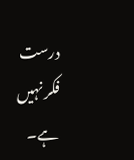درست فکر نہیں ہے۔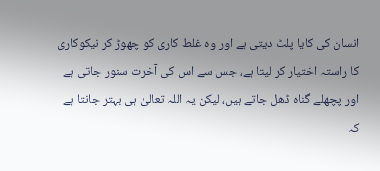انسان کی کایا پلٹ دیتی ہے اور وہ غلط کاری کو چھوڑ کر نیکوکاری کا راستہ اختیار کر لیتا ہے، جس سے اس کی آخرت سنور جاتی ہے اور پچھلے گناہ ڈھل جاتے ہیں، لیکن یہ اللہ تعالیٰ ہی بہتر جانتا ہے کہ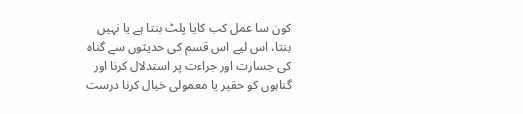کون سا عمل کب کایا پلٹ بنتا ہے یا نہیں بنتا، اس لیے اس قسم کی حدیثوں سے گناہ کی جسارت اور جراءت پر استدلال کرنا اور گناہوں کو حقیر یا معمولی خیال کرنا درست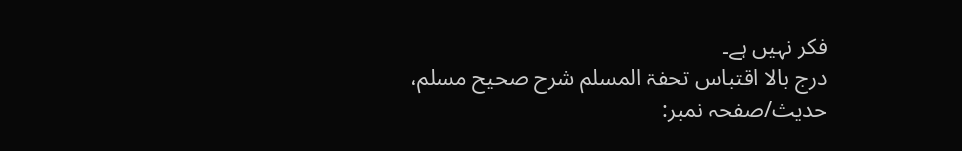فکر نہیں ہے۔
درج بالا اقتباس تحفۃ المسلم شرح صحیح مسلم، حدیث/صفحہ نمبر: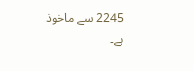2245 سے ماخوذ ہے۔